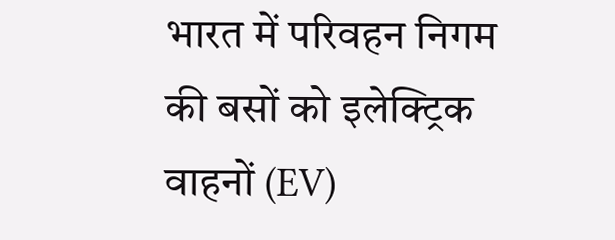भारत में परिवहन निगम की बसों को इलेक्ट्रिक वाहनों (EV)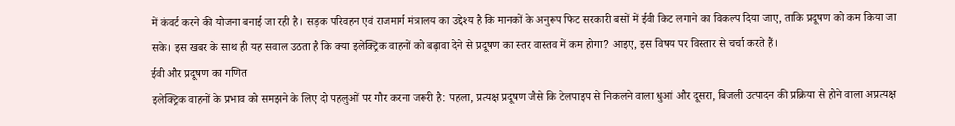में कंवर्ट करने की योजना बनाई जा रही है। सड़क परिवहन एवं राजमार्ग मंत्रालय का उद्देश्य है कि मानकों के अनुरूप फिट सरकारी बसों में ईवी किट लगाने का विकल्प दिया जाए, ताकि प्रदूषण को कम किया जा सके। इस खबर के साथ ही यह सवाल उठता है कि क्या इलेक्ट्रिक वाहनों को बढ़ावा देने से प्रदूषण का स्तर वास्तव में कम होगा? आइए, इस विषय पर विस्तार से चर्चा करते हैं।
ईवी और प्रदूषण का गणित
इलेक्ट्रिक वाहनों के प्रभाव को समझने के लिए दो पहलुओं पर गौर करना जरूरी है: पहला, प्रत्यक्ष प्रदूषण जैसे कि टेलपाइप से निकलने वाला धुआं और दूसरा, बिजली उत्पादन की प्रक्रिया से होने वाला अप्रत्यक्ष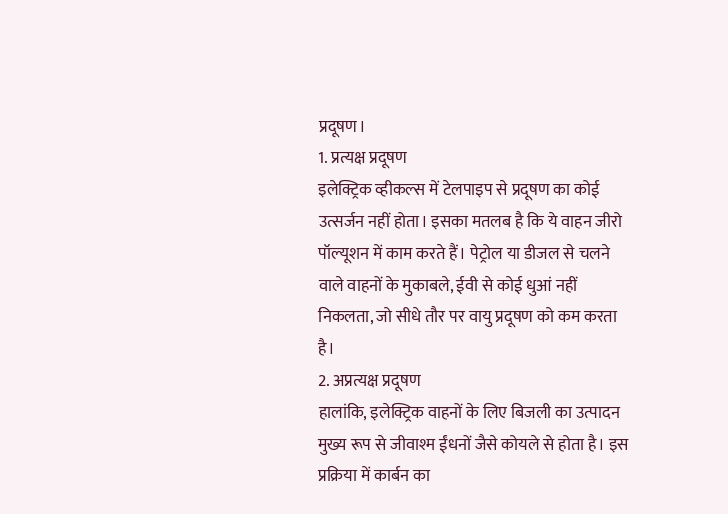प्रदूषण।
1. प्रत्यक्ष प्रदूषण
इलेक्ट्रिक व्हीकल्स में टेलपाइप से प्रदूषण का कोई उत्सर्जन नहीं होता। इसका मतलब है कि ये वाहन जीरो पॉल्यूशन में काम करते हैं। पेट्रोल या डीजल से चलने वाले वाहनों के मुकाबले, ईवी से कोई धुआं नहीं निकलता, जो सीधे तौर पर वायु प्रदूषण को कम करता है।
2. अप्रत्यक्ष प्रदूषण
हालांकि, इलेक्ट्रिक वाहनों के लिए बिजली का उत्पादन मुख्य रूप से जीवाश्म ईंधनों जैसे कोयले से होता है। इस प्रक्रिया में कार्बन का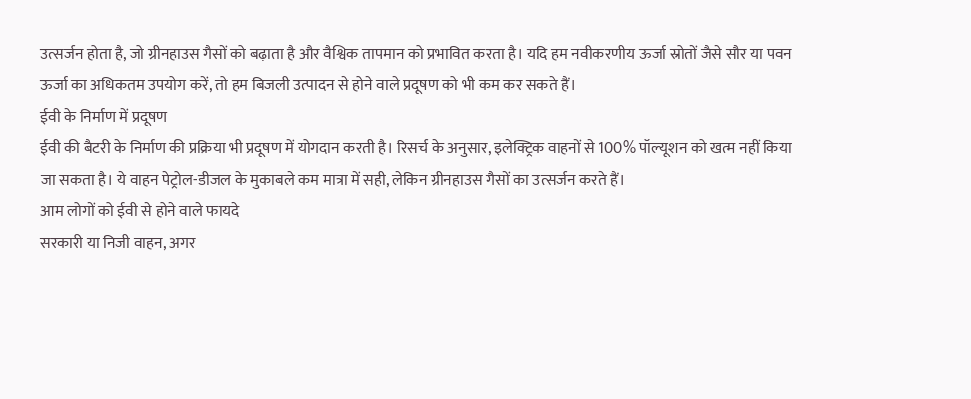उत्सर्जन होता है, जो ग्रीनहाउस गैसों को बढ़ाता है और वैश्विक तापमान को प्रभावित करता है। यदि हम नवीकरणीय ऊर्जा स्रोतों जैसे सौर या पवन ऊर्जा का अधिकतम उपयोग करें, तो हम बिजली उत्पादन से होने वाले प्रदूषण को भी कम कर सकते हैं।
ईवी के निर्माण में प्रदूषण
ईवी की बैटरी के निर्माण की प्रक्रिया भी प्रदूषण में योगदान करती है। रिसर्च के अनुसार, इलेक्ट्रिक वाहनों से 100% पॉल्यूशन को खत्म नहीं किया जा सकता है। ये वाहन पेट्रोल-डीजल के मुकाबले कम मात्रा में सही, लेकिन ग्रीनहाउस गैसों का उत्सर्जन करते हैं।
आम लोगों को ईवी से होने वाले फायदे
सरकारी या निजी वाहन, अगर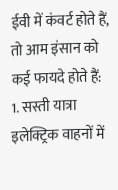ईवी में कंवर्ट होते हैं, तो आम इंसान को कई फायदे होते हैं:
1. सस्ती यात्रा
इलेक्ट्रिक वाहनों में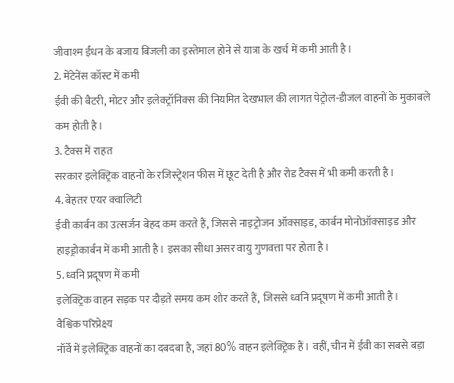जीवाश्म ईंधन के बजाय बिजली का इस्तेमाल होने से यात्रा के खर्च में कमी आती है।
2. मेंटेनेंस कॉस्ट में कमी
ईवी की बैटरी, मोटर और इलेक्ट्रॉनिक्स की नियमित देखभाल की लागत पेट्रोल-डीजल वाहनों के मुकाबले कम होती है।
3. टैक्स में राहत
सरकार इलेक्ट्रिक वाहनों के रजिस्ट्रेशन फीस में छूट देती है और रोड टैक्स में भी कमी करती है।
4. बेहतर एयर क्वालिटी
ईवी कार्बन का उत्सर्जन बेहद कम करते हैं, जिससे नाइट्रोजन ऑक्साइड, कार्बन मोनोऑक्साइड और हाइड्रोकार्बन में कमी आती है। इसका सीधा असर वायु गुणवत्ता पर होता है।
5. ध्वनि प्रदूषण में कमी
इलेक्ट्रिक वाहन सड़क पर दौड़ते समय कम शोर करते हैं, जिससे ध्वनि प्रदूषण में कमी आती है।
वैश्विक परिप्रेक्ष्य
नॉर्वे में इलेक्ट्रिक वाहनों का दबदबा है, जहां 80% वाहन इलेक्ट्रिक हैं। वहीं, चीन में ईवी का सबसे बड़ा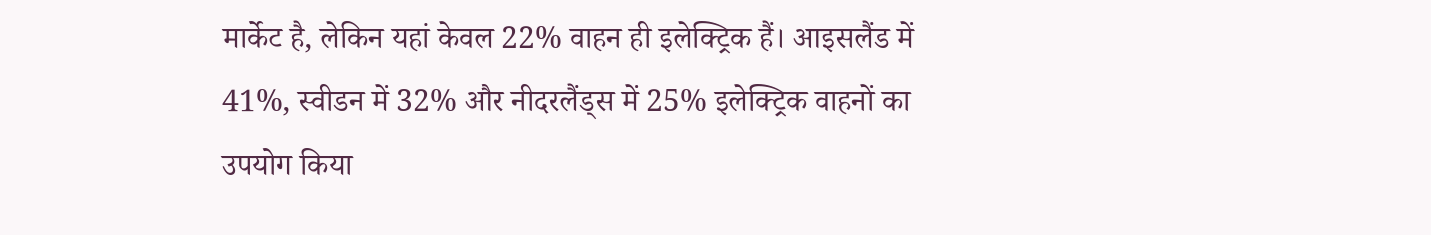मार्केट है, लेकिन यहां केवल 22% वाहन ही इलेक्ट्रिक हैं। आइसलैंड में 41%, स्वीडन में 32% और नीदरलैंड्स में 25% इलेक्ट्रिक वाहनों का उपयोग किया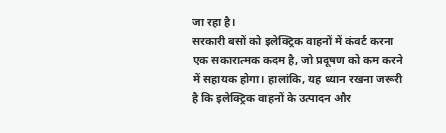जा रहा है।
सरकारी बसों को इलेक्ट्रिक वाहनों में कंवर्ट करना एक सकारात्मक कदम है, जो प्रदूषण को कम करने में सहायक होगा। हालांकि, यह ध्यान रखना जरूरी है कि इलेक्ट्रिक वाहनों के उत्पादन और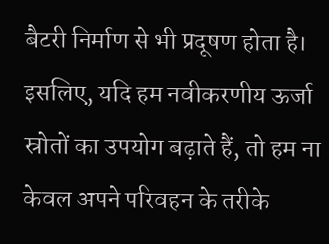बैटरी निर्माण से भी प्रदूषण होता है। इसलिए, यदि हम नवीकरणीय ऊर्जा स्रोतों का उपयोग बढ़ाते हैं, तो हम ना केवल अपने परिवहन के तरीके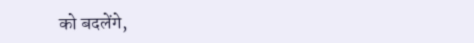को बदलेंगे,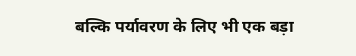बल्कि पर्यावरण के लिए भी एक बड़ा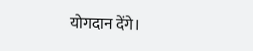योगदान देंगे।